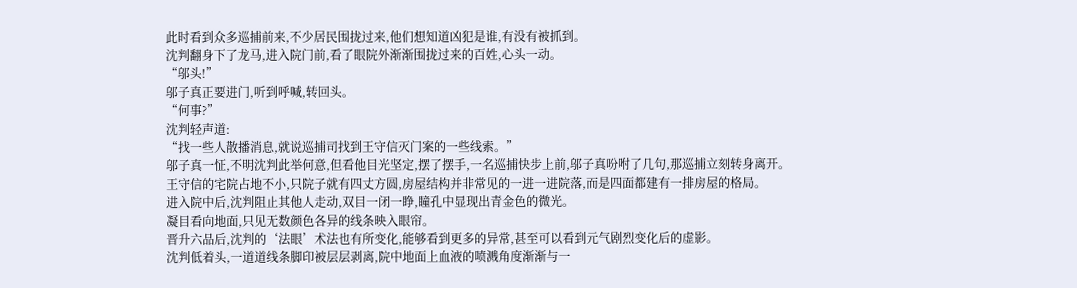此时看到众多巡捕前来,不少居民围拢过来,他们想知道凶犯是谁,有没有被抓到。
沈判翻身下了龙马,进入院门前,看了眼院外渐渐围拢过来的百姓,心头一动。
“邬头!”
邬子真正要进门,听到呼喊,转回头。
“何事?”
沈判轻声道:
“找一些人散播消息,就说巡捕司找到王守信灭门案的一些线索。”
邬子真一怔,不明沈判此举何意,但看他目光坚定,摆了摆手,一名巡捕快步上前,邬子真吩咐了几句,那巡捕立刻转身离开。
王守信的宅院占地不小,只院子就有四丈方圆,房屋结构并非常见的一进一进院落,而是四面都建有一排房屋的格局。
进入院中后,沈判阻止其他人走动,双目一闭一睁,瞳孔中显现出青金色的微光。
凝目看向地面,只见无数颜色各异的线条映入眼帘。
晋升六品后,沈判的‘法眼’术法也有所变化,能够看到更多的异常,甚至可以看到元气剧烈变化后的虚影。
沈判低着头,一道道线条脚印被层层剥离,院中地面上血液的喷溅角度渐渐与一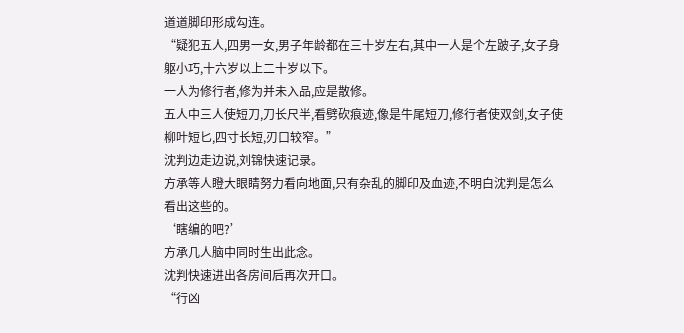道道脚印形成勾连。
“疑犯五人,四男一女,男子年龄都在三十岁左右,其中一人是个左跛子,女子身躯小巧,十六岁以上二十岁以下。
一人为修行者,修为并未入品,应是散修。
五人中三人使短刀,刀长尺半,看劈砍痕迹,像是牛尾短刀,修行者使双剑,女子使柳叶短匕,四寸长短,刃口较窄。”
沈判边走边说,刘锦快速记录。
方承等人瞪大眼睛努力看向地面,只有杂乱的脚印及血迹,不明白沈判是怎么看出这些的。
‘瞎编的吧?’
方承几人脑中同时生出此念。
沈判快速进出各房间后再次开口。
“行凶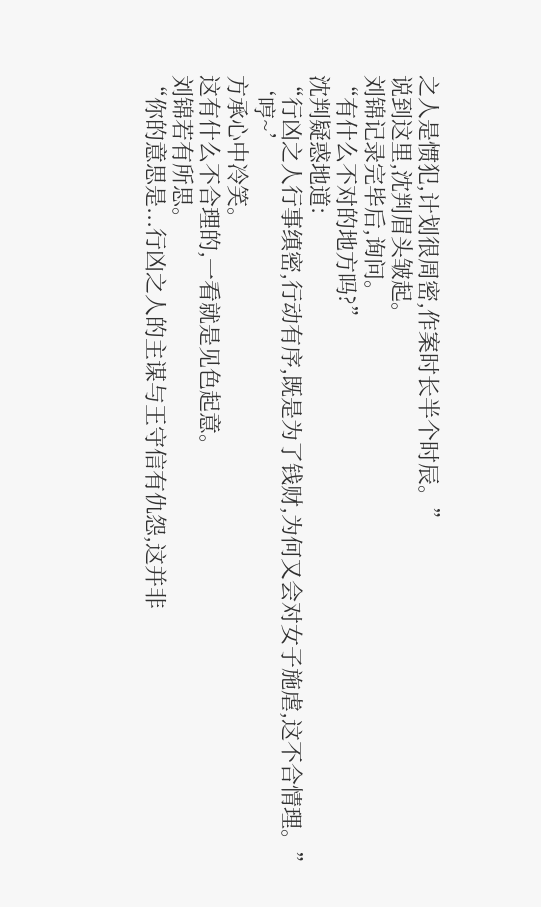之人是惯犯,计划很周密,作案时长半个时辰。”
说到这里,沈判眉头皱起。
刘锦记录完毕后,询问。
“有什么不对的地方吗?”
沈判疑惑地道:
“行凶之人行事缜密,行动有序,既是为了钱财,为何又会对女子施虐,这不合情理。”
‘哼~’
方承心中冷笑。
这有什么不合理的,一看就是见色起意。
刘锦若有所思。
“你的意思是...行凶之人的主谋与王守信有仇怨,这并非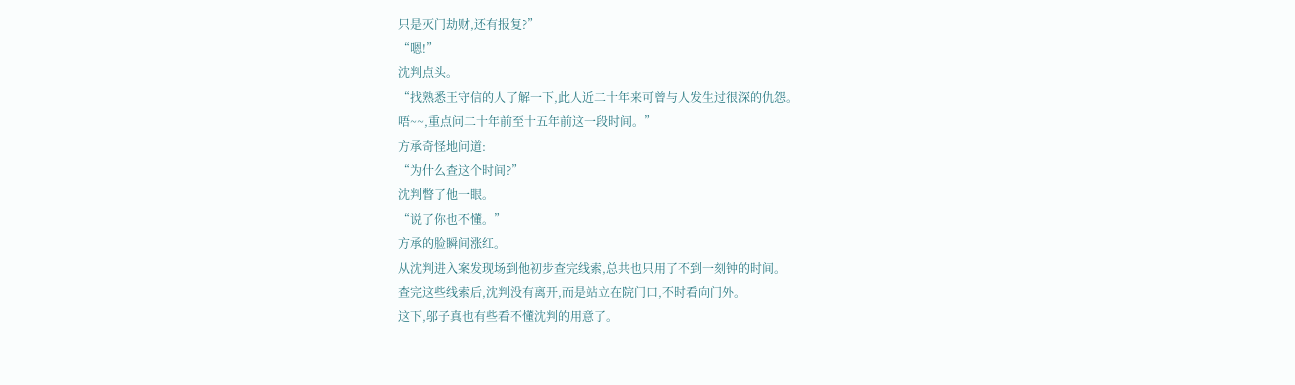只是灭门劫财,还有报复?”
“嗯!”
沈判点头。
“找熟悉王守信的人了解一下,此人近二十年来可曾与人发生过很深的仇怨。
唔~~,重点问二十年前至十五年前这一段时间。”
方承奇怪地问道:
“为什么查这个时间?”
沈判瞥了他一眼。
“说了你也不懂。”
方承的脸瞬间涨红。
从沈判进入案发现场到他初步查完线索,总共也只用了不到一刻钟的时间。
查完这些线索后,沈判没有离开,而是站立在院门口,不时看向门外。
这下,邬子真也有些看不懂沈判的用意了。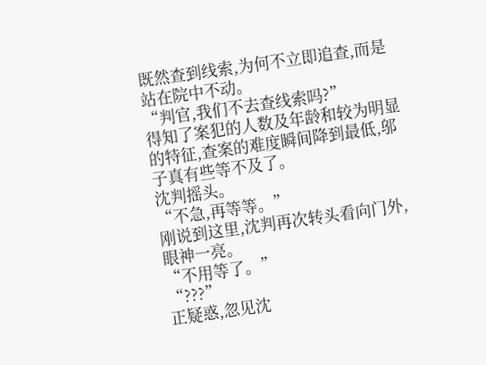既然查到线索,为何不立即追查,而是站在院中不动。
“判官,我们不去查线索吗?”
得知了案犯的人数及年龄和较为明显的特征,查案的难度瞬间降到最低,邬子真有些等不及了。
沈判摇头。
“不急,再等等。”
刚说到这里,沈判再次转头看向门外,眼神一亮。
“不用等了。”
“???”
正疑惑,忽见沈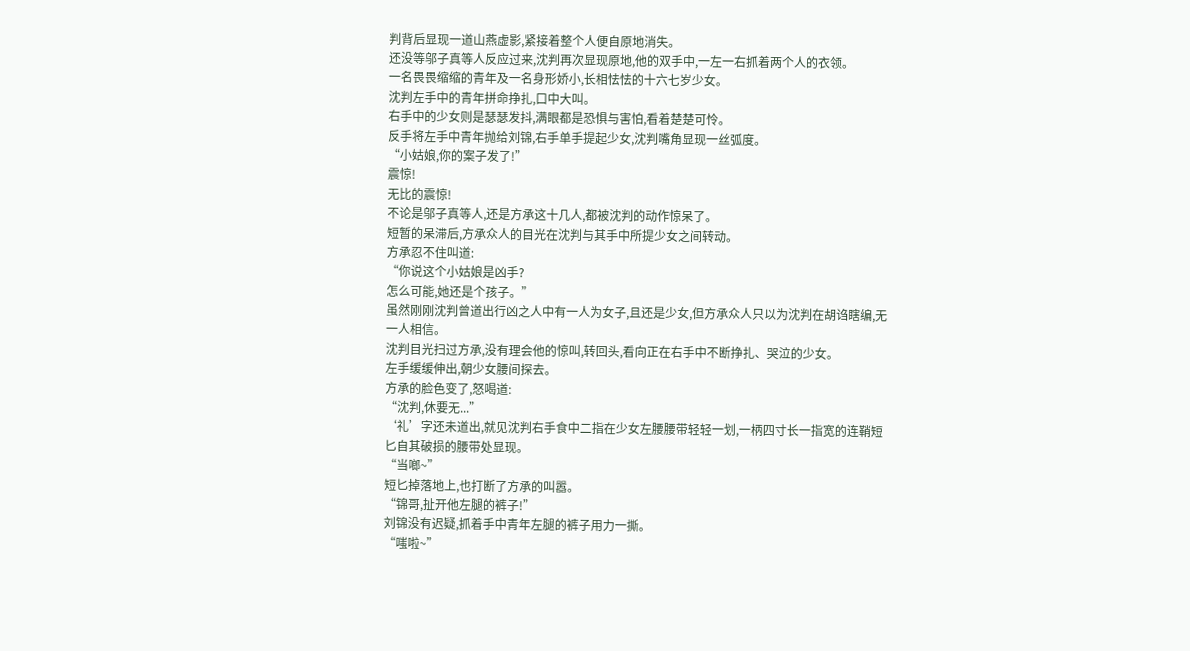判背后显现一道山燕虚影,紧接着整个人便自原地消失。
还没等邬子真等人反应过来,沈判再次显现原地,他的双手中,一左一右抓着两个人的衣领。
一名畏畏缩缩的青年及一名身形娇小,长相怯怯的十六七岁少女。
沈判左手中的青年拼命挣扎,口中大叫。
右手中的少女则是瑟瑟发抖,满眼都是恐惧与害怕,看着楚楚可怜。
反手将左手中青年抛给刘锦,右手单手提起少女,沈判嘴角显现一丝弧度。
“小姑娘,你的案子发了!”
震惊!
无比的震惊!
不论是邬子真等人,还是方承这十几人,都被沈判的动作惊呆了。
短暂的呆滞后,方承众人的目光在沈判与其手中所提少女之间转动。
方承忍不住叫道:
“你说这个小姑娘是凶手?
怎么可能,她还是个孩子。”
虽然刚刚沈判曾道出行凶之人中有一人为女子,且还是少女,但方承众人只以为沈判在胡诌瞎编,无一人相信。
沈判目光扫过方承,没有理会他的惊叫,转回头,看向正在右手中不断挣扎、哭泣的少女。
左手缓缓伸出,朝少女腰间探去。
方承的脸色变了,怒喝道:
“沈判,休要无...”
‘礼’字还未道出,就见沈判右手食中二指在少女左腰腰带轻轻一划,一柄四寸长一指宽的连鞘短匕自其破损的腰带处显现。
“当啷~”
短匕掉落地上,也打断了方承的叫嚣。
“锦哥,扯开他左腿的裤子!”
刘锦没有迟疑,抓着手中青年左腿的裤子用力一撕。
“嗤啦~”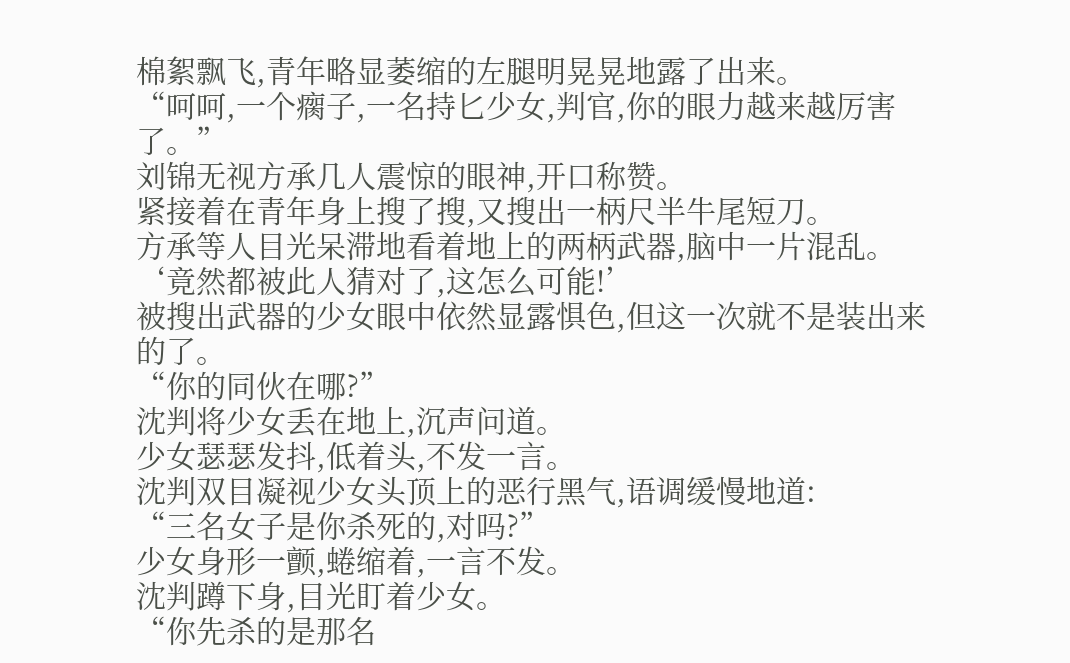棉絮飘飞,青年略显萎缩的左腿明晃晃地露了出来。
“呵呵,一个瘸子,一名持匕少女,判官,你的眼力越来越厉害了。”
刘锦无视方承几人震惊的眼神,开口称赞。
紧接着在青年身上搜了搜,又搜出一柄尺半牛尾短刀。
方承等人目光呆滞地看着地上的两柄武器,脑中一片混乱。
‘竟然都被此人猜对了,这怎么可能!’
被搜出武器的少女眼中依然显露惧色,但这一次就不是装出来的了。
“你的同伙在哪?”
沈判将少女丢在地上,沉声问道。
少女瑟瑟发抖,低着头,不发一言。
沈判双目凝视少女头顶上的恶行黑气,语调缓慢地道:
“三名女子是你杀死的,对吗?”
少女身形一颤,蜷缩着,一言不发。
沈判蹲下身,目光盯着少女。
“你先杀的是那名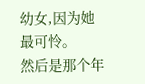幼女,因为她最可怜。
然后是那个年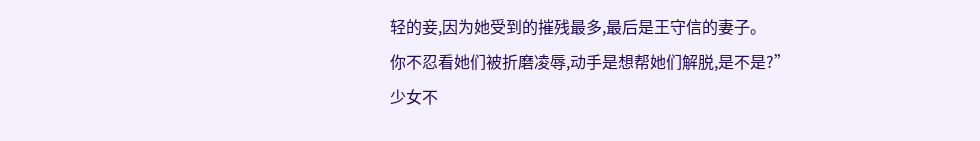轻的妾,因为她受到的摧残最多,最后是王守信的妻子。
你不忍看她们被折磨凌辱,动手是想帮她们解脱,是不是?”
少女不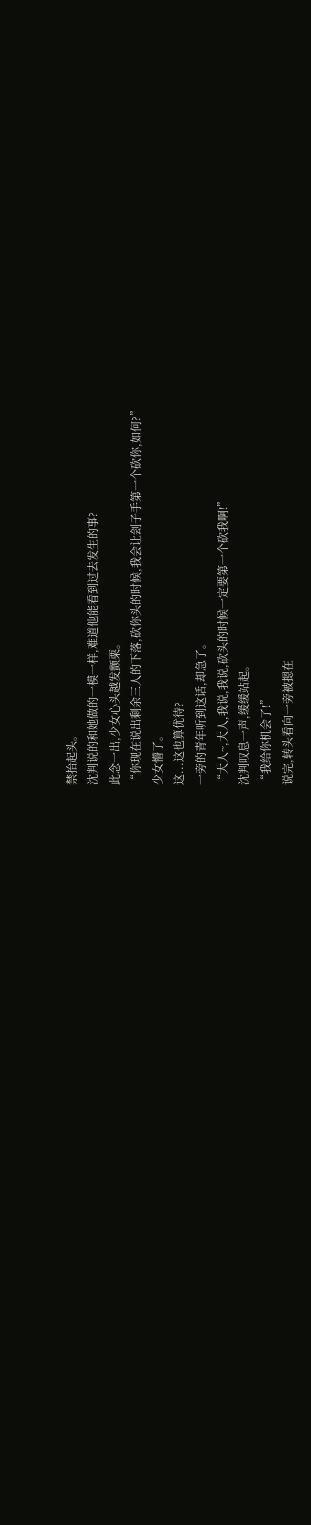禁抬起头。
沈判说的和她做的一模一样,难道他能看到过去发生的事?
此念一出,少女心头越发颤栗。
“你现在说出剩余三人的下落,砍你头的时候,我会让刽子手第一个砍你,如何?”
少女懵了。
这...这也算优待?
一旁的青年听到这话,却急了。
“大人~,大人,我说,我说,砍头的时候一定要第一个砍我啊!”
沈判叹息一声,缓缓站起。
“我给你机会了!”
说完,转头看向一旁被摁在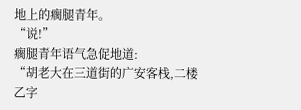地上的瘸腿青年。
“说!”
瘸腿青年语气急促地道:
“胡老大在三道街的广安客栈,二楼乙字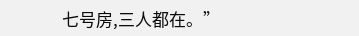七号房,三人都在。”